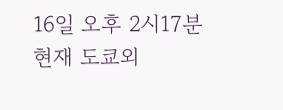16일 오후 2시17분 현재 도쿄외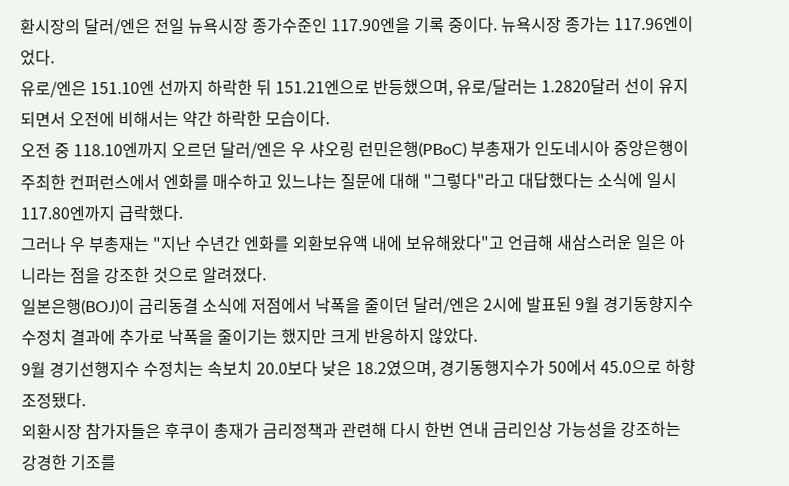환시장의 달러/엔은 전일 뉴욕시장 종가수준인 117.90엔을 기록 중이다. 뉴욕시장 종가는 117.96엔이었다.
유로/엔은 151.10엔 선까지 하락한 뒤 151.21엔으로 반등했으며, 유로/달러는 1.2820달러 선이 유지되면서 오전에 비해서는 약간 하락한 모습이다.
오전 중 118.10엔까지 오르던 달러/엔은 우 샤오링 런민은행(PBoC) 부총재가 인도네시아 중앙은행이 주최한 컨퍼런스에서 엔화를 매수하고 있느냐는 질문에 대해 "그렇다"라고 대답했다는 소식에 일시 117.80엔까지 급락했다.
그러나 우 부총재는 "지난 수년간 엔화를 외환보유액 내에 보유해왔다"고 언급해 새삼스러운 일은 아니라는 점을 강조한 것으로 알려졌다.
일본은행(BOJ)이 금리동결 소식에 저점에서 낙폭을 줄이던 달러/엔은 2시에 발표된 9월 경기동향지수 수정치 결과에 추가로 낙폭을 줄이기는 했지만 크게 반응하지 않았다.
9월 경기선행지수 수정치는 속보치 20.0보다 낮은 18.2였으며, 경기동행지수가 50에서 45.0으로 하향조정됐다.
외환시장 참가자들은 후쿠이 총재가 금리정책과 관련해 다시 한번 연내 금리인상 가능성을 강조하는 강경한 기조를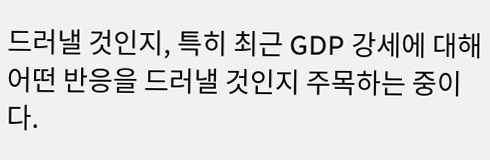드러낼 것인지, 특히 최근 GDP 강세에 대해 어떤 반응을 드러낼 것인지 주목하는 중이다.